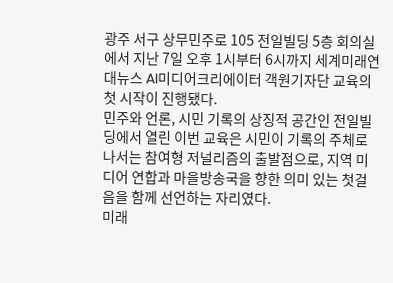광주 서구 상무민주로 105 전일빌딩 5층 회의실에서 지난 7일 오후 1시부터 6시까지 세계미래연대뉴스 AI미디어크리에이터 객원기자단 교육의 첫 시작이 진행됐다.
민주와 언론, 시민 기록의 상징적 공간인 전일빌딩에서 열린 이번 교육은 시민이 기록의 주체로 나서는 참여형 저널리즘의 출발점으로, 지역 미디어 연합과 마을방송국을 향한 의미 있는 첫걸음을 함께 선언하는 자리였다.
미래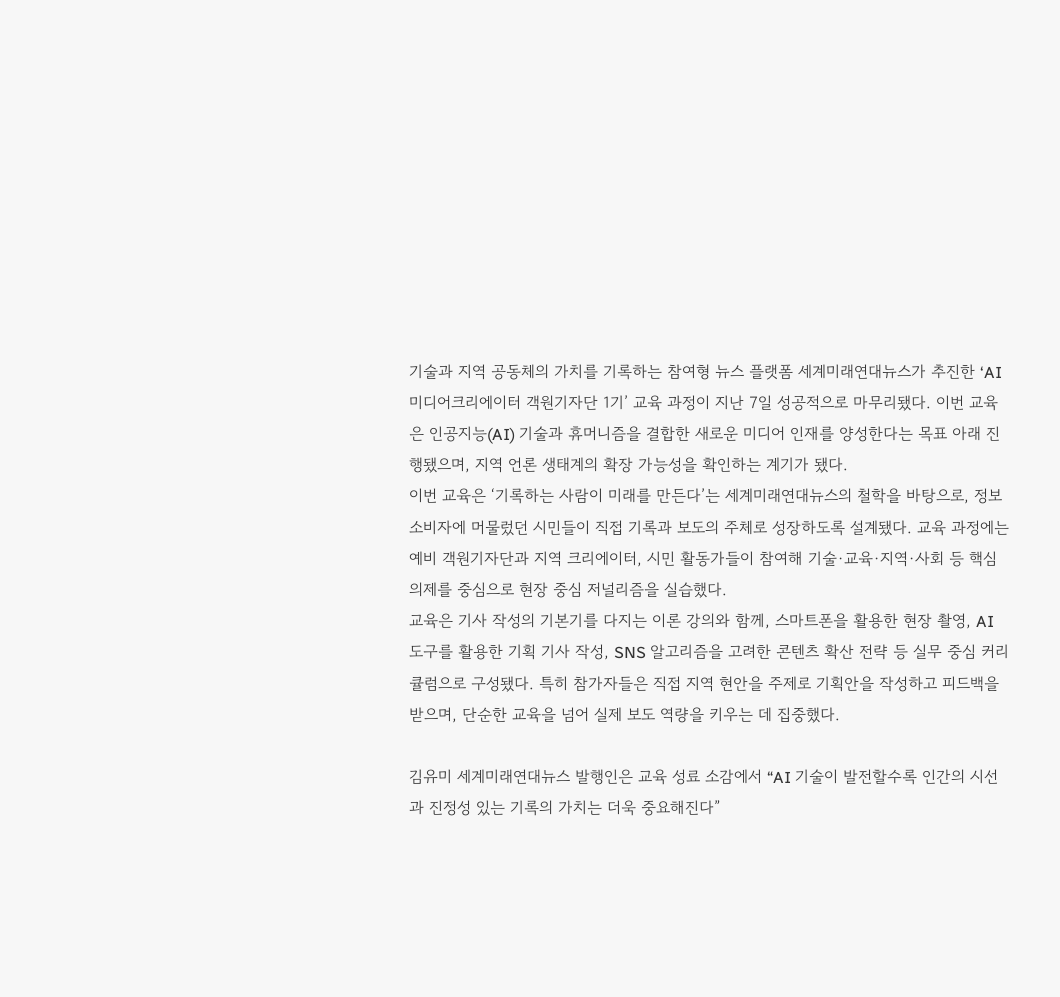기술과 지역 공동체의 가치를 기록하는 참여형 뉴스 플랫폼 세계미래연대뉴스가 추진한 ‘AI미디어크리에이터 객원기자단 1기’ 교육 과정이 지난 7일 성공적으로 마무리됐다. 이번 교육은 인공지능(AI) 기술과 휴머니즘을 결합한 새로운 미디어 인재를 양성한다는 목표 아래 진행됐으며, 지역 언론 생태계의 확장 가능성을 확인하는 계기가 됐다.
이번 교육은 ‘기록하는 사람이 미래를 만든다’는 세계미래연대뉴스의 철학을 바탕으로, 정보 소비자에 머물렀던 시민들이 직접 기록과 보도의 주체로 성장하도록 설계됐다. 교육 과정에는 예비 객원기자단과 지역 크리에이터, 시민 활동가들이 참여해 기술·교육·지역·사회 등 핵심 의제를 중심으로 현장 중심 저널리즘을 실습했다.
교육은 기사 작성의 기본기를 다지는 이론 강의와 함께, 스마트폰을 활용한 현장 촬영, AI 도구를 활용한 기획 기사 작성, SNS 알고리즘을 고려한 콘텐츠 확산 전략 등 실무 중심 커리큘럼으로 구성됐다. 특히 참가자들은 직접 지역 현안을 주제로 기획안을 작성하고 피드백을 받으며, 단순한 교육을 넘어 실제 보도 역량을 키우는 데 집중했다.

김유미 세계미래연대뉴스 발행인은 교육 성료 소감에서 “AI 기술이 발전할수록 인간의 시선과 진정성 있는 기록의 가치는 더욱 중요해진다”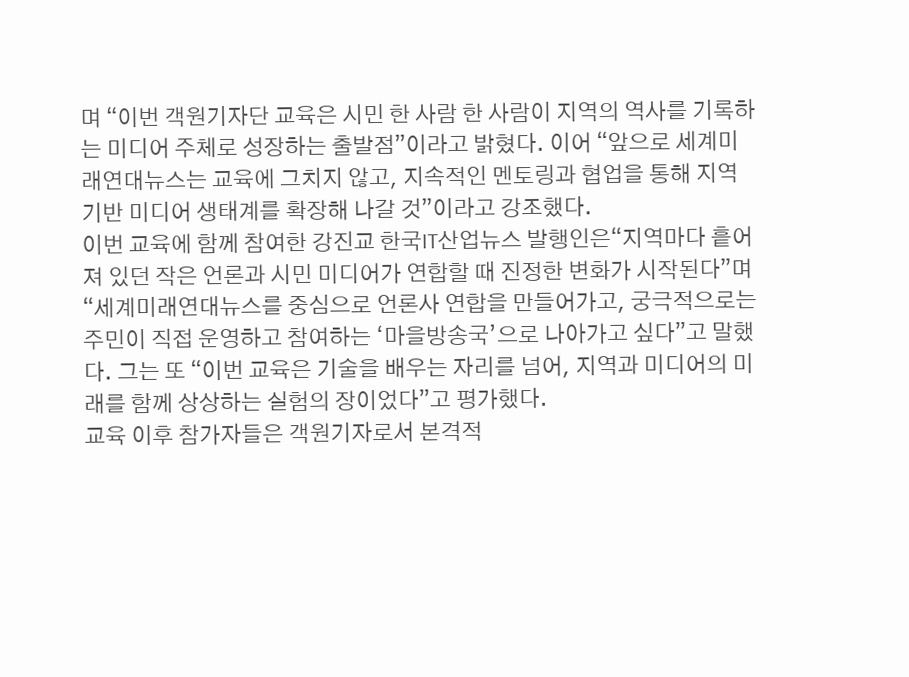며 “이번 객원기자단 교육은 시민 한 사람 한 사람이 지역의 역사를 기록하는 미디어 주체로 성장하는 출발점”이라고 밝혔다. 이어 “앞으로 세계미래연대뉴스는 교육에 그치지 않고, 지속적인 멘토링과 협업을 통해 지역 기반 미디어 생태계를 확장해 나갈 것”이라고 강조했다.
이번 교육에 함께 참여한 강진교 한국IT산업뉴스 발행인은“지역마다 흩어져 있던 작은 언론과 시민 미디어가 연합할 때 진정한 변화가 시작된다”며 “세계미래연대뉴스를 중심으로 언론사 연합을 만들어가고, 궁극적으로는 주민이 직접 운영하고 참여하는 ‘마을방송국’으로 나아가고 싶다”고 말했다. 그는 또 “이번 교육은 기술을 배우는 자리를 넘어, 지역과 미디어의 미래를 함께 상상하는 실험의 장이었다”고 평가했다.
교육 이후 참가자들은 객원기자로서 본격적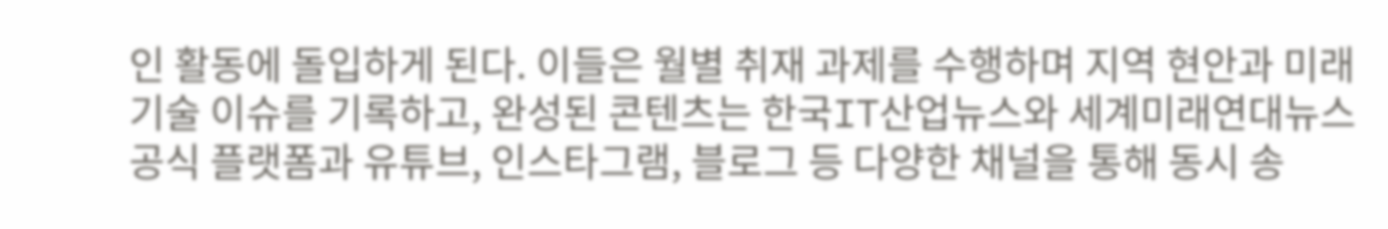인 활동에 돌입하게 된다. 이들은 월별 취재 과제를 수행하며 지역 현안과 미래 기술 이슈를 기록하고, 완성된 콘텐츠는 한국IT산업뉴스와 세계미래연대뉴스 공식 플랫폼과 유튜브, 인스타그램, 블로그 등 다양한 채널을 통해 동시 송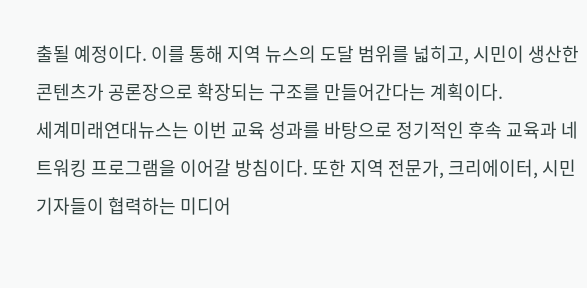출될 예정이다. 이를 통해 지역 뉴스의 도달 범위를 넓히고, 시민이 생산한 콘텐츠가 공론장으로 확장되는 구조를 만들어간다는 계획이다.
세계미래연대뉴스는 이번 교육 성과를 바탕으로 정기적인 후속 교육과 네트워킹 프로그램을 이어갈 방침이다. 또한 지역 전문가, 크리에이터, 시민기자들이 협력하는 미디어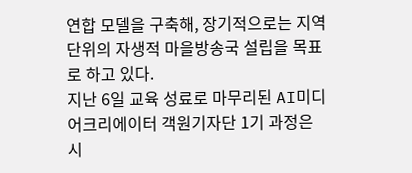연합 모델을 구축해, 장기적으로는 지역 단위의 자생적 마을방송국 설립을 목표로 하고 있다.
지난 6일 교육 성료로 마무리된 AI미디어크리에이터 객원기자단 1기 과정은 시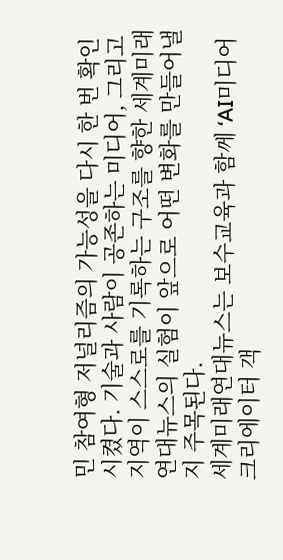민 참여형 저널리즘의 가능성을 다시 한 번 확인시켰다. 기술과 사람이 공존하는 미디어, 그리고 지역이 스스로를 기록하는 구조를 향한 세계미래연대뉴스의 실험이 앞으로 어떤 변화를 만들어낼지 주목된다.
세계미래연대뉴스는 보수교육과 함께 ‘AI미디어크리에이터 객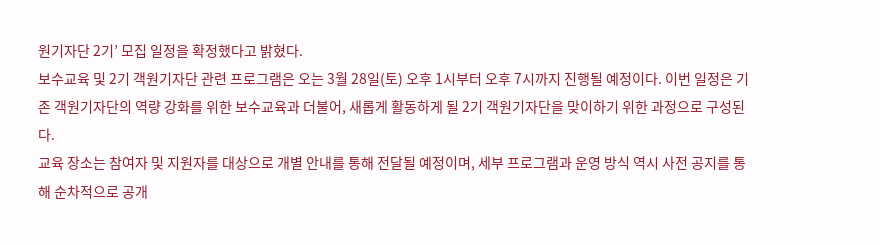원기자단 2기’ 모집 일정을 확정했다고 밝혔다.
보수교육 및 2기 객원기자단 관련 프로그램은 오는 3월 28일(토) 오후 1시부터 오후 7시까지 진행될 예정이다. 이번 일정은 기존 객원기자단의 역량 강화를 위한 보수교육과 더불어, 새롭게 활동하게 될 2기 객원기자단을 맞이하기 위한 과정으로 구성된다.
교육 장소는 참여자 및 지원자를 대상으로 개별 안내를 통해 전달될 예정이며, 세부 프로그램과 운영 방식 역시 사전 공지를 통해 순차적으로 공개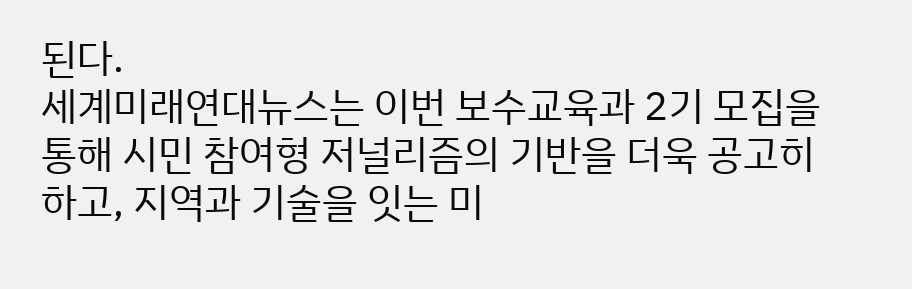된다.
세계미래연대뉴스는 이번 보수교육과 2기 모집을 통해 시민 참여형 저널리즘의 기반을 더욱 공고히 하고, 지역과 기술을 잇는 미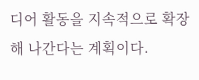디어 활동을 지속적으로 확장해 나간다는 계획이다.